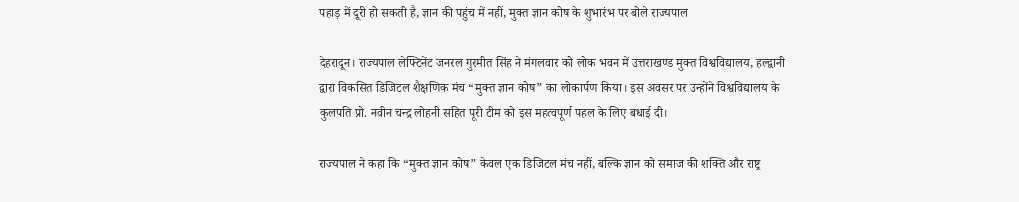पहाड़ में दूरी हो सकती है, ज्ञान की पहुंच में नहीं, मुक्त ज्ञान कोष के शुभारंभ पर बोले राज्यपाल

देहरादून। राज्यपाल लेफ्टिनेंट जनरल गुरमीत सिंह ने मंगलवार को लोक भवन में उत्तराखण्ड मुक्त विश्वविद्यालय, हल्द्वानी द्वारा विकसित डिजिटल शैक्षणिक मंच “मुक्त ज्ञान कोष” का लोकार्पण किया। इस अवसर पर उन्होंने विश्वविद्यालय के कुलपति प्रो. नवीन चन्द्र लोहनी सहित पूरी टीम को इस महत्वपूर्ण पहल के लिए बधाई दी।

राज्यपाल ने कहा कि “मुक्त ज्ञान कोष” केवल एक डिजिटल मंच नहीं, बल्कि ज्ञान को समाज की शक्ति और राष्ट्र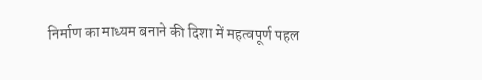निर्माण का माध्यम बनाने की दिशा में महत्वपूर्ण पहल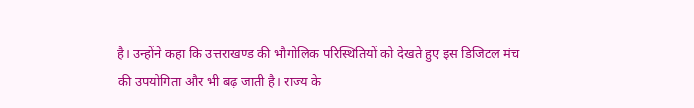है। उन्होंने कहा कि उत्तराखण्ड की भौगोलिक परिस्थितियों को देखते हुए इस डिजिटल मंच की उपयोगिता और भी बढ़ जाती है। राज्य के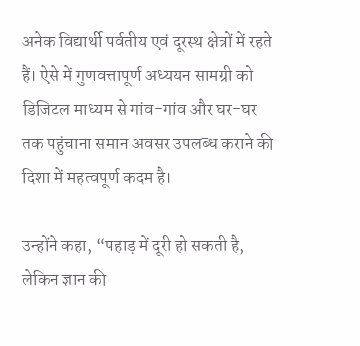अनेक विद्यार्थी पर्वतीय एवं दूरस्थ क्षेत्रों में रहते हैं। ऐसे में गुणवत्तापूर्ण अध्ययन सामग्री को डिजिटल माध्यम से गांव-गांव और घर-घर तक पहुंचाना समान अवसर उपलब्ध कराने की दिशा में महत्वपूर्ण कदम है।

उन्होंने कहा, “पहाड़ में दूरी हो सकती है, लेकिन ज्ञान की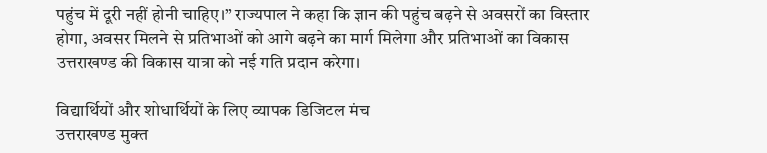पहुंच में दूरी नहीं होनी चाहिए।” राज्यपाल ने कहा कि ज्ञान की पहुंच बढ़ने से अवसरों का विस्तार होगा, अवसर मिलने से प्रतिभाओं को आगे बढ़ने का मार्ग मिलेगा और प्रतिभाओं का विकास उत्तराखण्ड की विकास यात्रा को नई गति प्रदान करेगा।

विद्यार्थियों और शोधार्थियों के लिए व्यापक डिजिटल मंच
उत्तराखण्ड मुक्त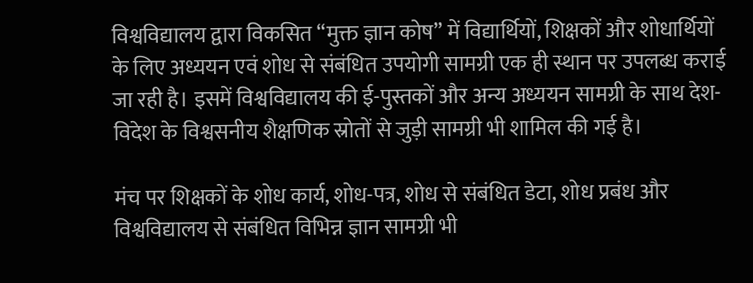विश्वविद्यालय द्वारा विकसित “मुक्त ज्ञान कोष” में विद्यार्थियों, शिक्षकों और शोधार्थियों के लिए अध्ययन एवं शोध से संबंधित उपयोगी सामग्री एक ही स्थान पर उपलब्ध कराई जा रही है। इसमें विश्वविद्यालय की ई-पुस्तकों और अन्य अध्ययन सामग्री के साथ देश-विदेश के विश्वसनीय शैक्षणिक स्रोतों से जुड़ी सामग्री भी शामिल की गई है।

मंच पर शिक्षकों के शोध कार्य, शोध-पत्र, शोध से संबंधित डेटा, शोध प्रबंध और विश्वविद्यालय से संबंधित विभिन्न ज्ञान सामग्री भी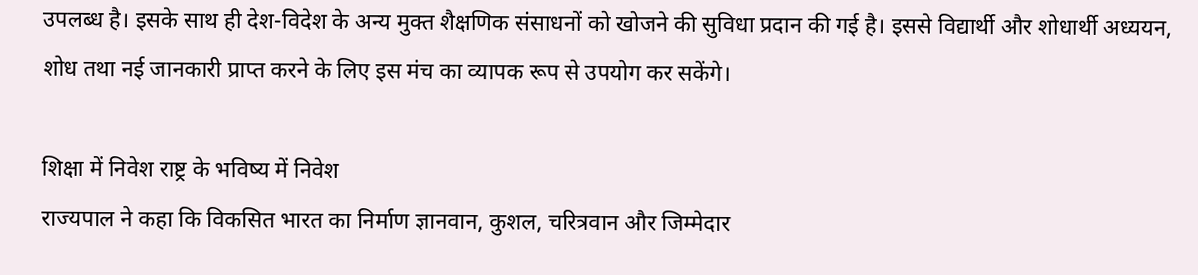उपलब्ध है। इसके साथ ही देश-विदेश के अन्य मुक्त शैक्षणिक संसाधनों को खोजने की सुविधा प्रदान की गई है। इससे विद्यार्थी और शोधार्थी अध्ययन, शोध तथा नई जानकारी प्राप्त करने के लिए इस मंच का व्यापक रूप से उपयोग कर सकेंगे।

शिक्षा में निवेश राष्ट्र के भविष्य में निवेश
राज्यपाल ने कहा कि विकसित भारत का निर्माण ज्ञानवान, कुशल, चरित्रवान और जिम्मेदार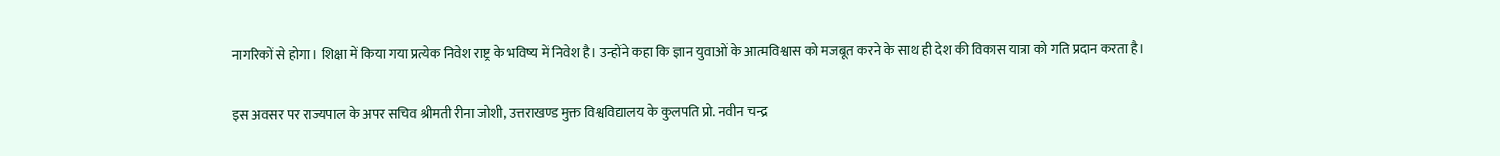नागरिकों से होगा। शिक्षा में किया गया प्रत्येक निवेश राष्ट्र के भविष्य में निवेश है। उन्होंने कहा कि ज्ञान युवाओं के आत्मविश्वास को मजबूत करने के साथ ही देश की विकास यात्रा को गति प्रदान करता है।

इस अवसर पर राज्यपाल के अपर सचिव श्रीमती रीना जोशी, उत्तराखण्ड मुक्त विश्वविद्यालय के कुलपति प्रो. नवीन चन्द्र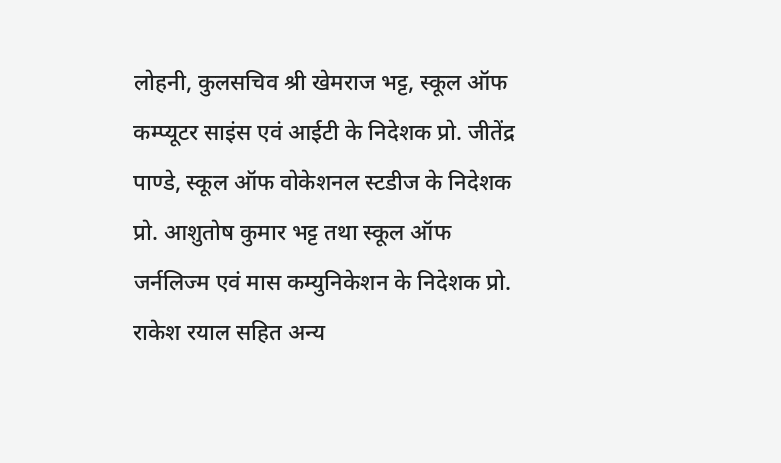लोहनी, कुलसचिव श्री खेमराज भट्ट, स्कूल ऑफ कम्प्यूटर साइंस एवं आईटी के निदेशक प्रो. जीतेंद्र पाण्डे, स्कूल ऑफ वोकेशनल स्टडीज के निदेशक प्रो. आशुतोष कुमार भट्ट तथा स्कूल ऑफ जर्नलिज्म एवं मास कम्युनिकेशन के निदेशक प्रो. राकेश रयाल सहित अन्य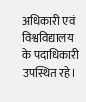अधिकारी एवं विश्वविद्यालय के पदाधिकारी उपस्थित रहे।